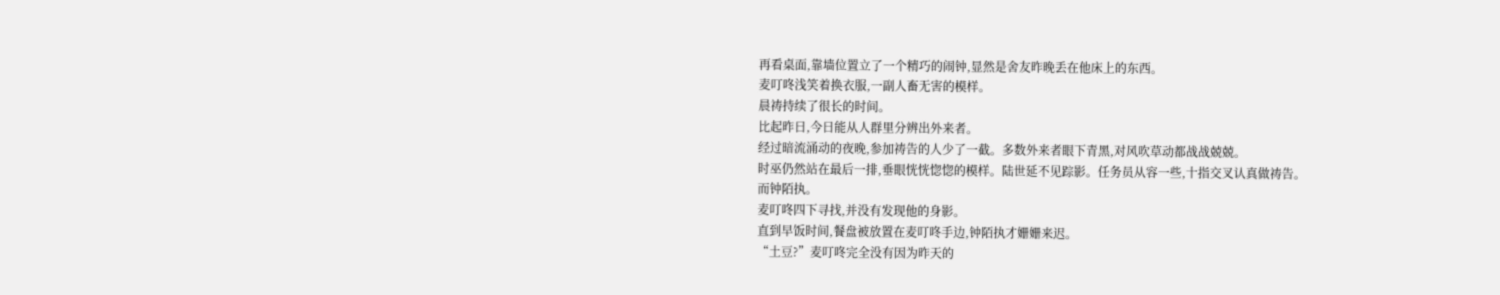再看桌面,靠墙位置立了一个精巧的闹钟,显然是舍友昨晚丢在他床上的东西。
麦叮咚浅笑着换衣服,一副人畜无害的模样。
晨祷持续了很长的时间。
比起昨日,今日能从人群里分辨出外来者。
经过暗流涌动的夜晚,参加祷告的人少了一截。多数外来者眼下青黑,对风吹草动都战战兢兢。
时巫仍然站在最后一排,垂眼恍恍惚惚的模样。陆世延不见踪影。任务员从容一些,十指交叉认真做祷告。
而钟陌执。
麦叮咚四下寻找,并没有发现他的身影。
直到早饭时间,餐盘被放置在麦叮咚手边,钟陌执才姗姗来迟。
“土豆?”麦叮咚完全没有因为昨天的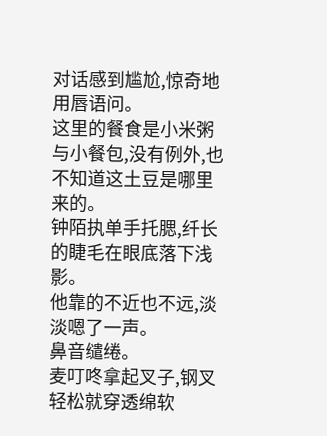对话感到尴尬,惊奇地用唇语问。
这里的餐食是小米粥与小餐包,没有例外,也不知道这土豆是哪里来的。
钟陌执单手托腮,纤长的睫毛在眼底落下浅影。
他靠的不近也不远,淡淡嗯了一声。
鼻音缱绻。
麦叮咚拿起叉子,钢叉轻松就穿透绵软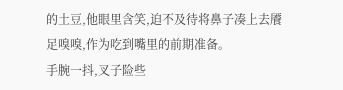的土豆,他眼里含笑,迫不及待将鼻子凑上去餍足嗅嗅,作为吃到嘴里的前期准备。
手腕一抖,叉子险些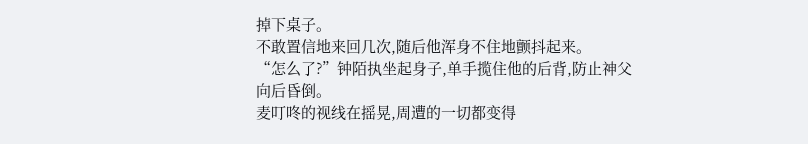掉下桌子。
不敢置信地来回几次,随后他浑身不住地颤抖起来。
“怎么了?”钟陌执坐起身子,单手揽住他的后背,防止神父向后昏倒。
麦叮咚的视线在摇晃,周遭的一切都变得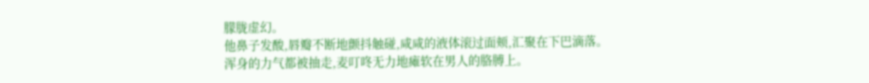朦胧虚幻。
他鼻子发酸,唇瓣不断地颤抖触碰,咸咸的液体滚过面颊,汇聚在下巴滴落。
浑身的力气都被抽走,麦叮咚无力地瘫软在男人的胳膊上。